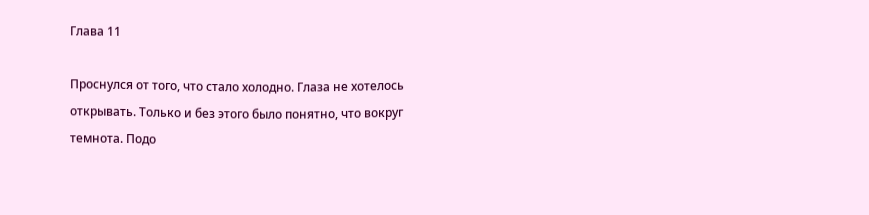Глава 11

Проснулся от того, что стало холодно. Глаза не хотелось открывать. Только и без этого было понятно, что вокруг темнота. Подо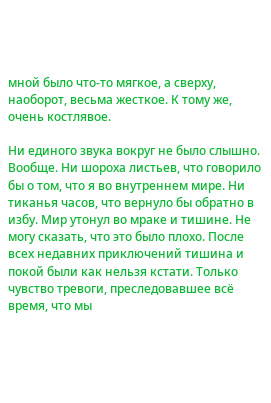мной было что-то мягкое, а сверху, наоборот, весьма жесткое. К тому же, очень костлявое.

Ни единого звука вокруг не было слышно. Вообще. Ни шороха листьев, что говорило бы о том, что я во внутреннем мире. Ни тиканья часов, что вернуло бы обратно в избу. Мир утонул во мраке и тишине. Не могу сказать, что это было плохо. После всех недавних приключений тишина и покой были как нельзя кстати. Только чувство тревоги, преследовавшее всё время, что мы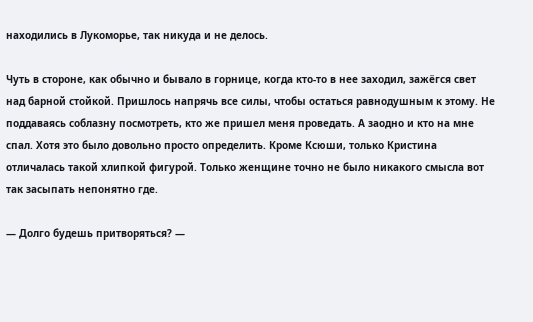находились в Лукоморье, так никуда и не делось.

Чуть в стороне, как обычно и бывало в горнице, когда кто-то в нее заходил, зажёгся свет над барной стойкой. Пришлось напрячь все силы, чтобы остаться равнодушным к этому. Не поддаваясь соблазну посмотреть, кто же пришел меня проведать. А заодно и кто на мне спал. Хотя это было довольно просто определить. Кроме Ксюши, только Кристина отличалась такой хлипкой фигурой. Только женщине точно не было никакого смысла вот так засыпать непонятно где.

— Долго будешь притворяться? —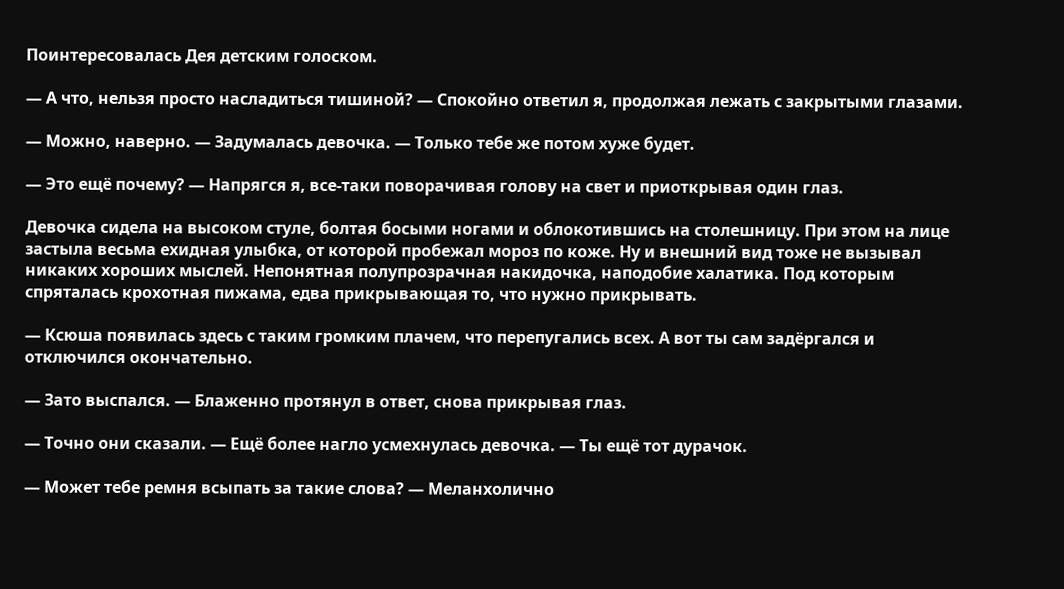Поинтересовалась Дея детским голоском.

— А что, нельзя просто насладиться тишиной? — Спокойно ответил я, продолжая лежать с закрытыми глазами.

— Можно, наверно. — Задумалась девочка. — Только тебе же потом хуже будет.

— Это ещё почему? — Напрягся я, все-таки поворачивая голову на свет и приоткрывая один глаз.

Девочка сидела на высоком стуле, болтая босыми ногами и облокотившись на столешницу. При этом на лице застыла весьма ехидная улыбка, от которой пробежал мороз по коже. Ну и внешний вид тоже не вызывал никаких хороших мыслей. Непонятная полупрозрачная накидочка, наподобие халатика. Под которым спряталась крохотная пижама, едва прикрывающая то, что нужно прикрывать.

— Ксюша появилась здесь с таким громким плачем, что перепугались всех. А вот ты сам задёргался и отключился окончательно.

— Зато выспался. — Блаженно протянул в ответ, снова прикрывая глаз.

— Точно они сказали. — Ещё более нагло усмехнулась девочка. — Ты ещё тот дурачок.

— Может тебе ремня всыпать за такие слова? — Меланхолично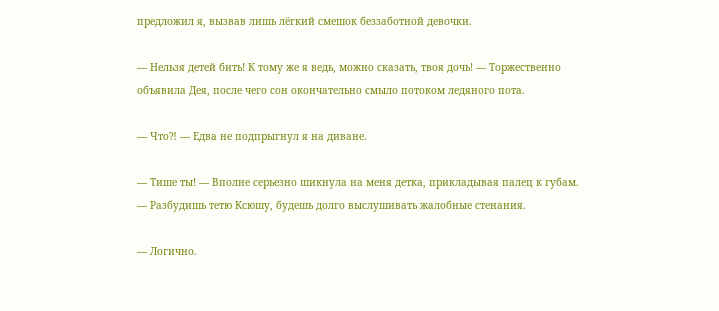предложил я, вызвав лишь лёгкий смешок беззаботной девочки.

— Нельзя детей бить! К тому же я ведь, можно сказать, твоя дочь! — Торжественно объявила Дея, после чего сон окончательно смыло потоком ледяного пота.

— Что⁈ — Едва не подпрыгнул я на диване.

— Тише ты! — Вполне серьезно шикнула на меня детка, прикладывая палец к губам. — Разбудишь тетю Ксюшу, будешь долго выслушивать жалобные стенания.

— Логично.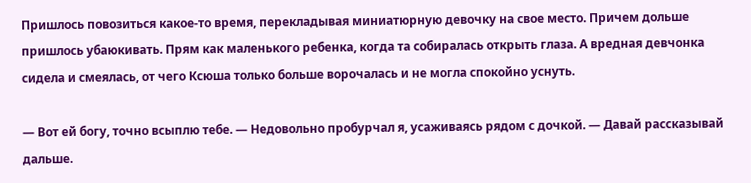Пришлось повозиться какое-то время, перекладывая миниатюрную девочку на свое место. Причем дольше пришлось убаюкивать. Прям как маленького ребенка, когда та собиралась открыть глаза. А вредная девчонка сидела и смеялась, от чего Ксюша только больше ворочалась и не могла спокойно уснуть.

— Вот ей богу, точно всыплю тебе. — Недовольно пробурчал я, усаживаясь рядом с дочкой. — Давай рассказывай дальше.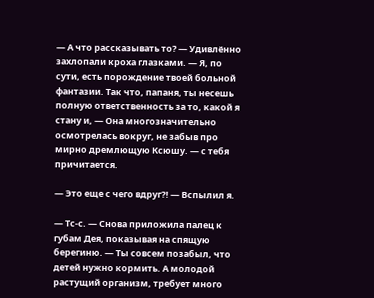— А что рассказывать то? — Удивлённо захлопали кроха глазками. — Я, по сути, есть порождение твоей больной фантазии. Так что, папаня, ты несешь полную ответственность за то, какой я стану и, — Она многозначительно осмотрелась вокруг, не забыв про мирно дремлющую Ксюшу. — с тебя причитается.

— Это еще с чего вдруг⁈ — Вспылил я.

— Тс-с. — Снова приложила палец к губам Дея, показывая на спящую берегиню. — Ты совсем позабыл, что детей нужно кормить. А молодой растущий организм, требует много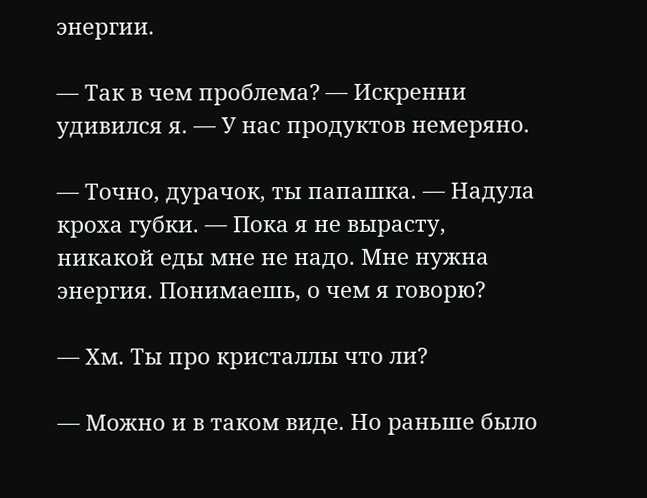энергии.

— Так в чем проблема? — Искренни удивился я. — У нас продуктов немеряно.

— Точно, дурачок, ты папашка. — Надула кроха губки. — Пока я не вырасту, никакой еды мне не надо. Мне нужна энергия. Понимаешь, о чем я говорю?

— Хм. Ты про кристаллы что ли?

— Можно и в таком виде. Но раньше было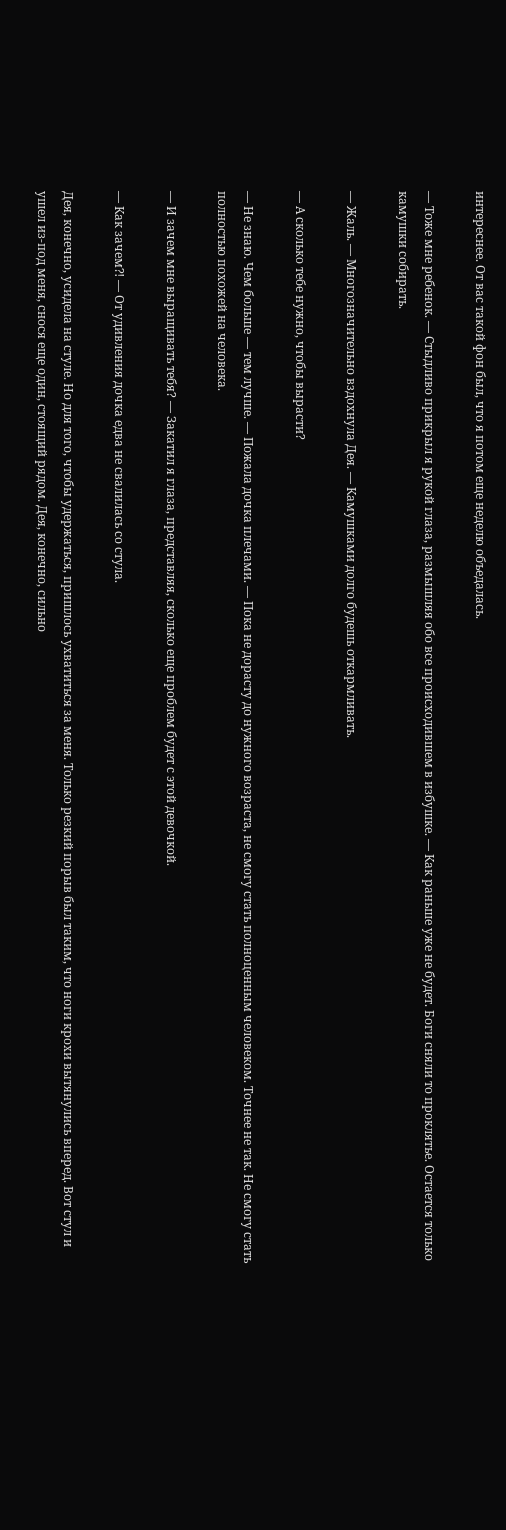интереснее. От вас такой фон был, что я потом еще неделю объедалась.

— Тоже мне ребенок. — Стыдливо прикрыл я рукой глаза, размышляя обо все происходившем в избушке. — Как раньше уже не будет. Боги сняли то проклятье. Остается только камушки собирать.

— Жаль. — Многозначительно вздохнула Дея. — Камушками долго будешь откармливать.

— А сколько тебе нужно, чтобы вырасти?

— Не знаю. Чем больше — тем лучше. — Пожала дочка плечами. — Пока не дорасту до нужного возраста, не смогу стать полноценным человеком. Точнее не так. Не смогу стать полностью похожей на человека.

— И зачем мне выращивать тебя? — Закатил я глаза, представляя, сколько еще проблем будет с этой девочкой.

— Как зачем⁈ — От удивления дочка едва не свалилась со стула.

Дея, конечно, усидела на стуле. Но для того, чтобы удержаться, пришлось ухватиться за меня. Только резкий порыв был таким, что ноги крохи вытянулись вперед. Вот стул и ушел из-под меня, снося еще один, стоящий рядом. Дея, конечно, сильно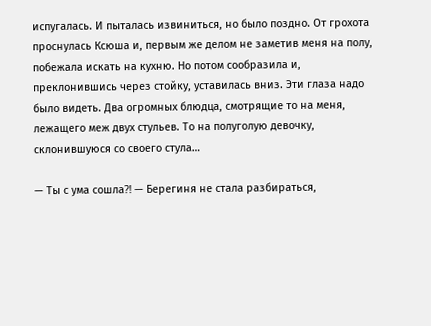испугалась. И пыталась извиниться, но было поздно. От грохота проснулась Ксюша и, первым же делом не заметив меня на полу, побежала искать на кухню. Но потом сообразила и, преклонившись через стойку, уставилась вниз. Эти глаза надо было видеть. Два огромных блюдца, смотрящие то на меня, лежащего меж двух стульев. То на полуголую девочку, склонившуюся со своего стула…

— Ты с ума сошла⁈ — Берегиня не стала разбираться,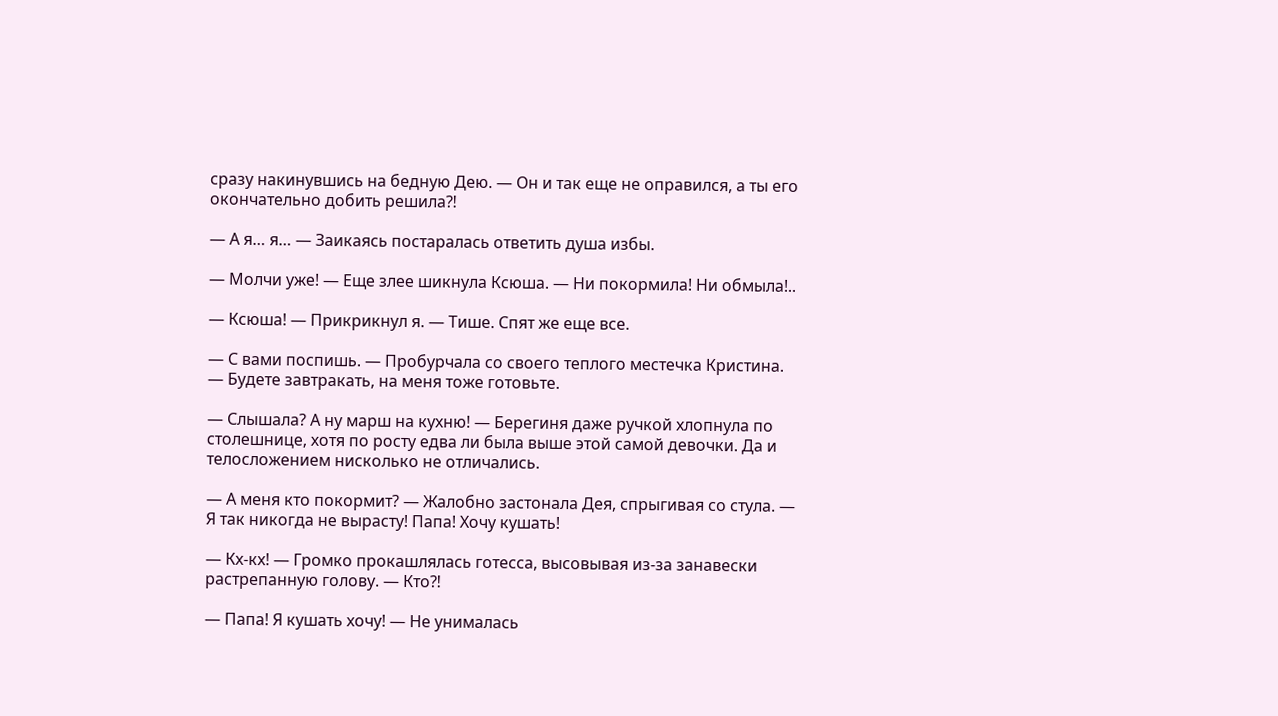сразу накинувшись на бедную Дею. — Он и так еще не оправился, а ты его окончательно добить решила⁈

— А я… я… — Заикаясь постаралась ответить душа избы.

— Молчи уже! — Еще злее шикнула Ксюша. — Ни покормила! Ни обмыла!..

— Ксюша! — Прикрикнул я. — Тише. Спят же еще все.

— С вами поспишь. — Пробурчала со своего теплого местечка Кристина. — Будете завтракать, на меня тоже готовьте.

— Слышала? А ну марш на кухню! — Берегиня даже ручкой хлопнула по столешнице, хотя по росту едва ли была выше этой самой девочки. Да и телосложением нисколько не отличались.

— А меня кто покормит? — Жалобно застонала Дея, спрыгивая со стула. — Я так никогда не вырасту! Папа! Хочу кушать!

— Кх-кх! — Громко прокашлялась готесса, высовывая из-за занавески растрепанную голову. — Кто⁈

— Папа! Я кушать хочу! — Не унималась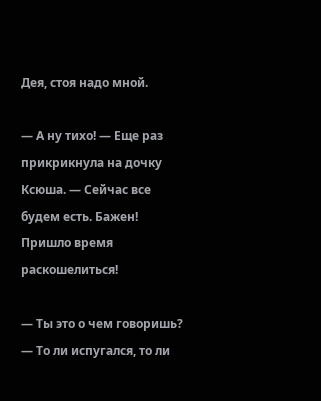Дея, стоя надо мной.

— А ну тихо! — Еще раз прикрикнула на дочку Ксюша. — Сейчас все будем есть. Бажен! Пришло время раскошелиться!

— Ты это о чем говоришь? — То ли испугался, то ли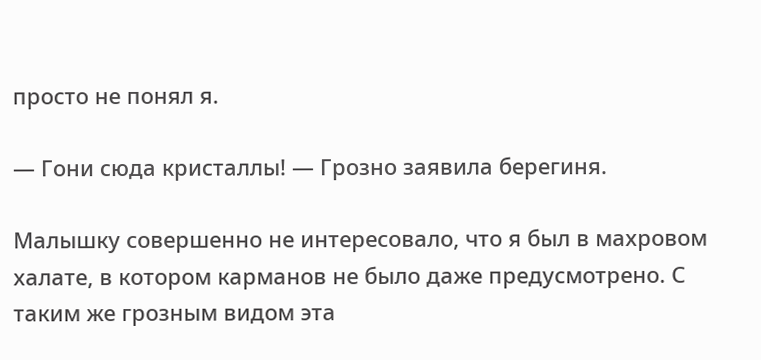просто не понял я.

— Гони сюда кристаллы! — Грозно заявила берегиня.

Малышку совершенно не интересовало, что я был в махровом халате, в котором карманов не было даже предусмотрено. С таким же грозным видом эта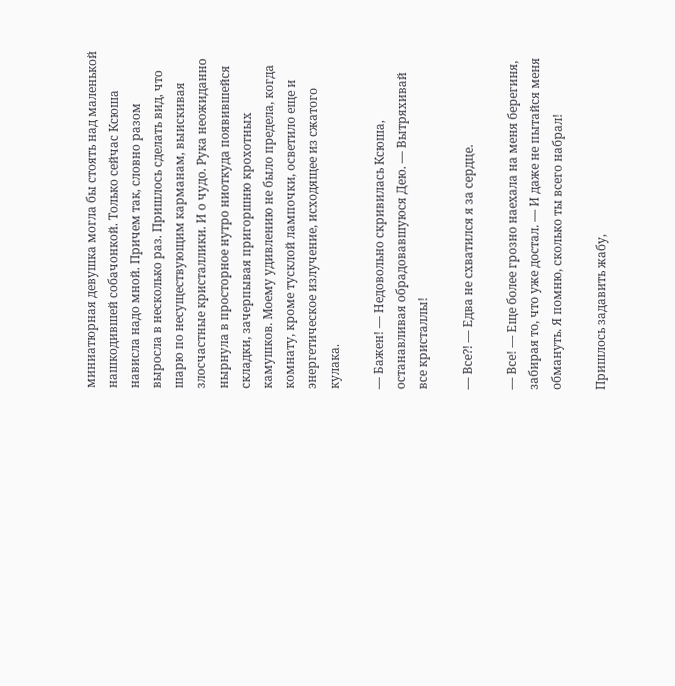миниатюрная девушка могла бы стоять над маленькой нашкодившей собачонкой. Только сейчас Ксюша нависла надо мной. Причем так, словно разом выросла в несколько раз. Пришлось сделать вид, что шарю по несуществующим карманам, выискивая злосчастные кристаллики. И о чудо. Рука неожиданно нырнула в просторное нутро ниоткуда появившейся складки, зачерпывая пригоршню крохотных камушков. Моему удивлению не было предела, когда комнату, кроме тусклой лампочки, осветило еще и энергетическое излучение, исходящее из сжатого кулака.

— Бажен! — Недовольно скривилась Ксюша, останавливая обрадовавшуюся Дею. — Вытряхивай все кристаллы!

— Все⁈ — Едва не схватился я за сердце.

— Все! — Еще более грозно наехала на меня берегиня, забирая то, что уже достал. — И даже не пытайся меня обмануть. Я помню, сколько ты всего набрал!

Пришлось задавить жабу,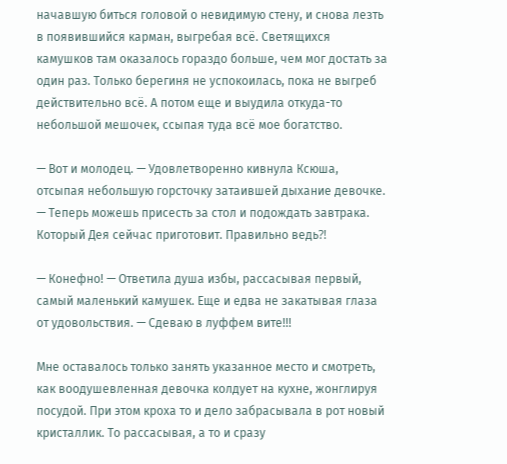начавшую биться головой о невидимую стену, и снова лезть в появившийся карман, выгребая всё. Светящихся камушков там оказалось гораздо больше, чем мог достать за один раз. Только берегиня не успокоилась, пока не выгреб действительно всё. А потом еще и выудила откуда-то небольшой мешочек, ссыпая туда всё мое богатство.

— Вот и молодец. — Удовлетворенно кивнула Ксюша, отсыпая небольшую горсточку затаившей дыхание девочке. — Теперь можешь присесть за стол и подождать завтрака. Который Дея сейчас приготовит. Правильно ведь⁈

— Конефно! — Ответила душа избы, рассасывая первый, самый маленький камушек. Еще и едва не закатывая глаза от удовольствия. — Сдеваю в луффем вите!!!

Мне оставалось только занять указанное место и смотреть, как воодушевленная девочка колдует на кухне, жонглируя посудой. При этом кроха то и дело забрасывала в рот новый кристаллик. То рассасывая, а то и сразу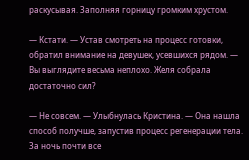раскусывая. Заполняя горницу громким хрустом.

— Кстати. — Устав смотреть на процесс готовки, обратил внимание на девушек, усевшихся рядом. — Вы выглядите весьма неплохо. Желя собрала достаточно сил?

— Не совсем. — Улыбнулась Кристина. — Она нашла способ получше, запустив процесс регенерации тела. За ночь почти все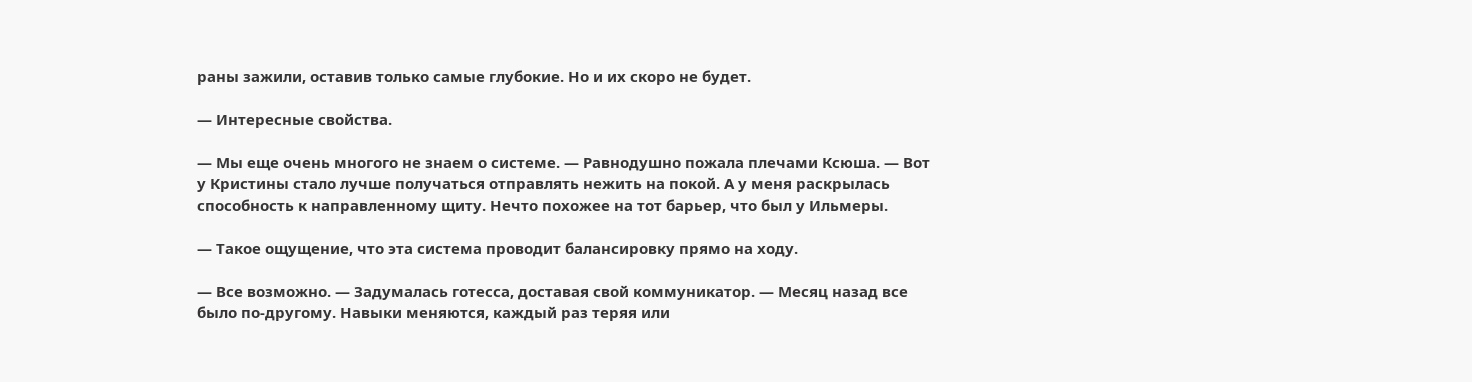раны зажили, оставив только самые глубокие. Но и их скоро не будет.

— Интересные свойства.

— Мы еще очень многого не знаем о системе. — Равнодушно пожала плечами Ксюша. — Вот у Кристины стало лучше получаться отправлять нежить на покой. А у меня раскрылась способность к направленному щиту. Нечто похожее на тот барьер, что был у Ильмеры.

— Такое ощущение, что эта система проводит балансировку прямо на ходу.

— Все возможно. — Задумалась готесса, доставая свой коммуникатор. — Месяц назад все было по-другому. Навыки меняются, каждый раз теряя или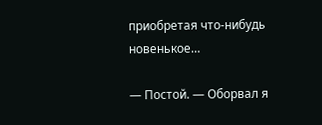приобретая что-нибудь новенькое…

— Постой. — Оборвал я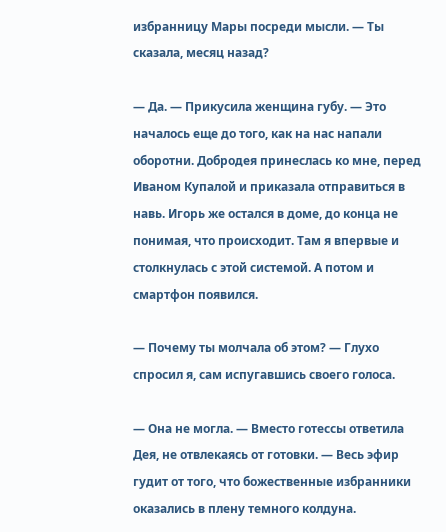избранницу Мары посреди мысли. — Ты сказала, месяц назад?

— Да. — Прикусила женщина губу. — Это началось еще до того, как на нас напали оборотни. Добродея принеслась ко мне, перед Иваном Купалой и приказала отправиться в навь. Игорь же остался в доме, до конца не понимая, что происходит. Там я впервые и столкнулась с этой системой. А потом и смартфон появился.

— Почему ты молчала об этом? — Глухо спросил я, сам испугавшись своего голоса.

— Она не могла. — Вместо готессы ответила Дея, не отвлекаясь от готовки. — Весь эфир гудит от того, что божественные избранники оказались в плену темного колдуна.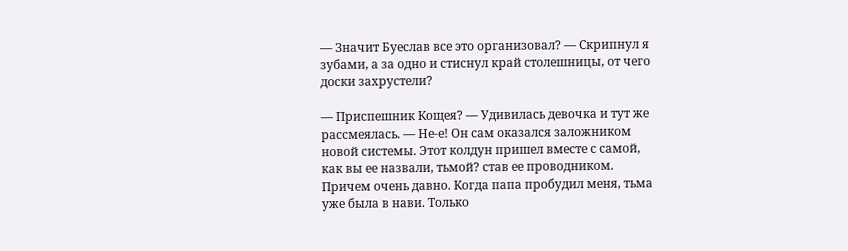— Значит Буеслав все это организовал? — Скрипнул я зубами, а за одно и стиснул край столешницы, от чего доски захрустели?

— Приспешник Кощея? — Удивилась девочка и тут же рассмеялась. — Не-е! Он сам оказался заложником новой системы. Этот колдун пришел вместе с самой, как вы ее назвали, тьмой? став ее проводником. Причем очень давно. Когда папа пробудил меня, тьма уже была в нави. Только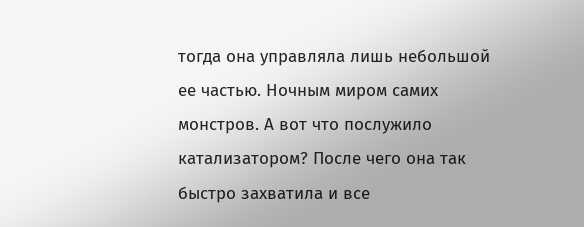тогда она управляла лишь небольшой ее частью. Ночным миром самих монстров. А вот что послужило катализатором? После чего она так быстро захватила и все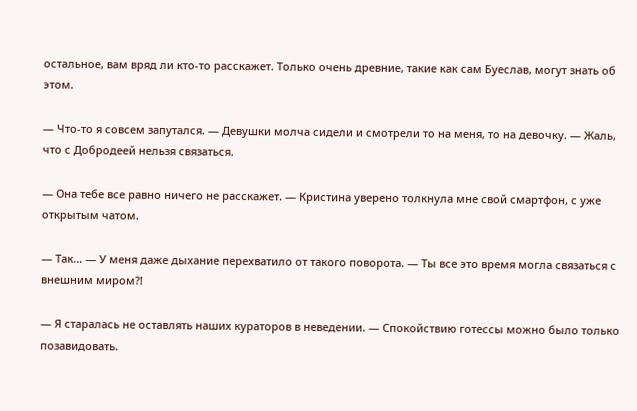остальное, вам вряд ли кто-то расскажет. Только очень древние, такие как сам Буеслав, могут знать об этом.

— Что-то я совсем запутался. — Девушки молча сидели и смотрели то на меня, то на девочку. — Жаль, что с Добродеей нельзя связаться.

— Она тебе все равно ничего не расскажет. — Кристина уверено толкнула мне свой смартфон, с уже открытым чатом.

— Так… — У меня даже дыхание перехватило от такого поворота. — Ты все это время могла связаться с внешним миром⁈

— Я старалась не оставлять наших кураторов в неведении. — Спокойствию готессы можно было только позавидовать.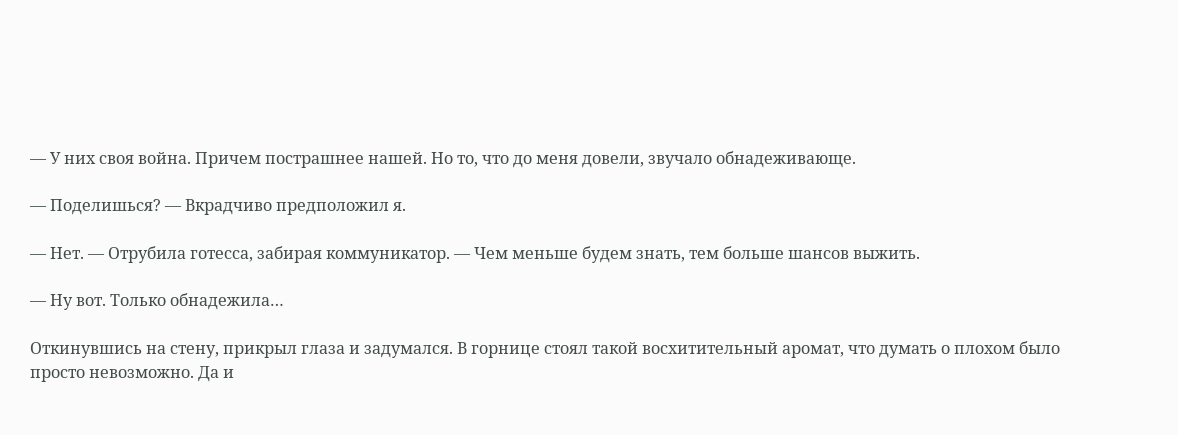— У них своя война. Причем пострашнее нашей. Но то, что до меня довели, звучало обнадеживающе.

— Поделишься? — Вкрадчиво предположил я.

— Нет. — Отрубила готесса, забирая коммуникатор. — Чем меньше будем знать, тем больше шансов выжить.

— Ну вот. Только обнадежила…

Откинувшись на стену, прикрыл глаза и задумался. В горнице стоял такой восхитительный аромат, что думать о плохом было просто невозможно. Да и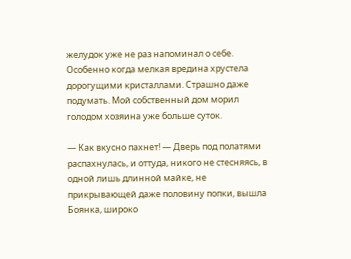желудок уже не раз напоминал о себе. Особенно когда мелкая вредина хрустела дорогущими кристаллами. Страшно даже подумать. Мой собственный дом морил голодом хозяина уже больше суток.

— Как вкусно пахнет! — Дверь под полатями распахнулась, и оттуда, никого не стесняясь, в одной лишь длинной майке, не прикрывающей даже половину попки, вышла Боянка, широко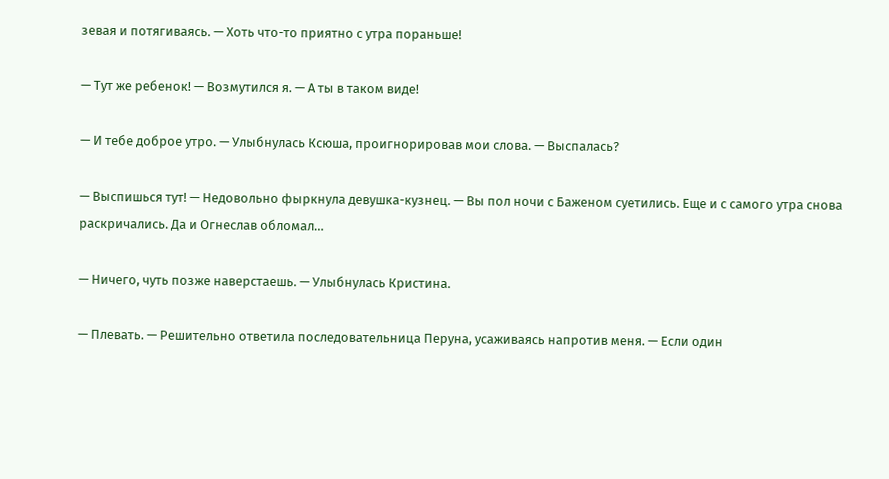зевая и потягиваясь. — Хоть что-то приятно с утра пораньше!

— Тут же ребенок! — Возмутился я. — А ты в таком виде!

— И тебе доброе утро. — Улыбнулась Ксюша, проигнорировав мои слова. — Выспалась?

— Выспишься тут! — Недовольно фыркнула девушка-кузнец. — Вы пол ночи с Баженом суетились. Еще и с самого утра снова раскричались. Да и Огнеслав обломал…

— Ничего, чуть позже наверстаешь. — Улыбнулась Кристина.

— Плевать. — Решительно ответила последовательница Перуна, усаживаясь напротив меня. — Если один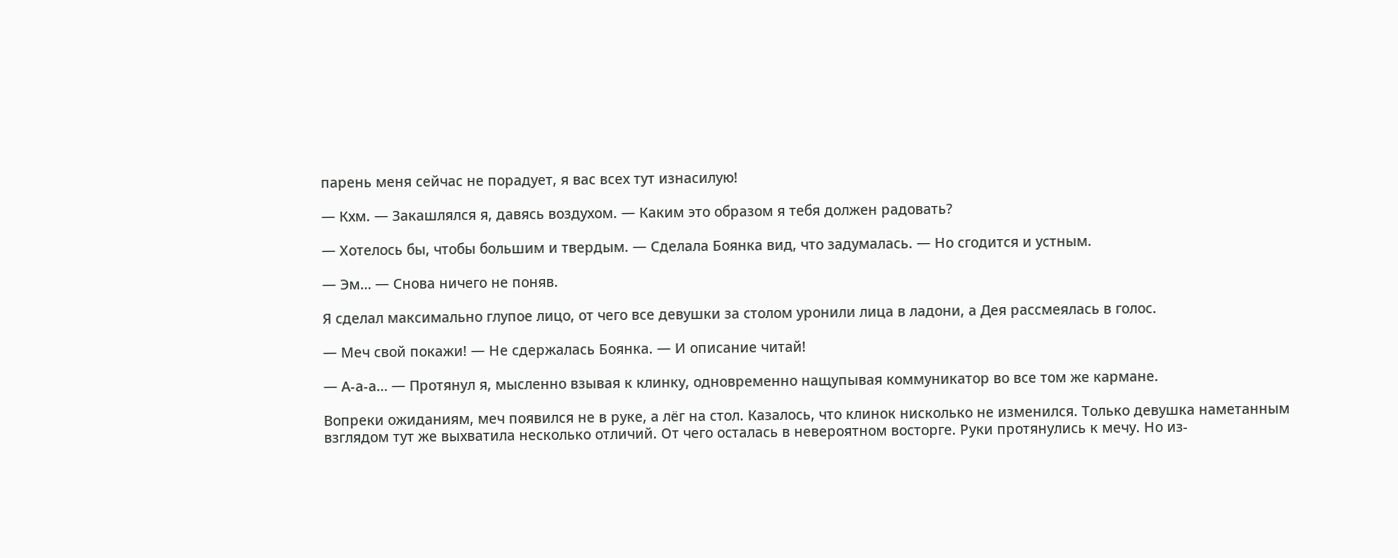парень меня сейчас не порадует, я вас всех тут изнасилую!

— Кхм. — Закашлялся я, давясь воздухом. — Каким это образом я тебя должен радовать?

— Хотелось бы, чтобы большим и твердым. — Сделала Боянка вид, что задумалась. — Но сгодится и устным.

— Эм… — Снова ничего не поняв.

Я сделал максимально глупое лицо, от чего все девушки за столом уронили лица в ладони, а Дея рассмеялась в голос.

— Меч свой покажи! — Не сдержалась Боянка. — И описание читай!

— А-а-а… — Протянул я, мысленно взывая к клинку, одновременно нащупывая коммуникатор во все том же кармане.

Вопреки ожиданиям, меч появился не в руке, а лёг на стол. Казалось, что клинок нисколько не изменился. Только девушка наметанным взглядом тут же выхватила несколько отличий. От чего осталась в невероятном восторге. Руки протянулись к мечу. Но из-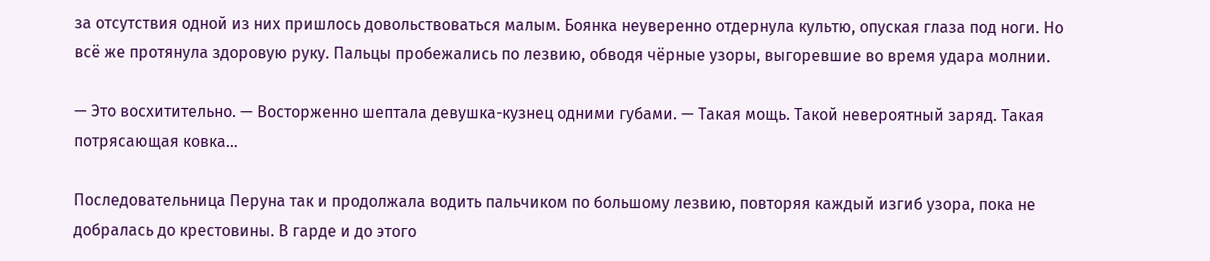за отсутствия одной из них пришлось довольствоваться малым. Боянка неуверенно отдернула культю, опуская глаза под ноги. Но всё же протянула здоровую руку. Пальцы пробежались по лезвию, обводя чёрные узоры, выгоревшие во время удара молнии.

— Это восхитительно. — Восторженно шептала девушка-кузнец одними губами. — Такая мощь. Такой невероятный заряд. Такая потрясающая ковка…

Последовательница Перуна так и продолжала водить пальчиком по большому лезвию, повторяя каждый изгиб узора, пока не добралась до крестовины. В гарде и до этого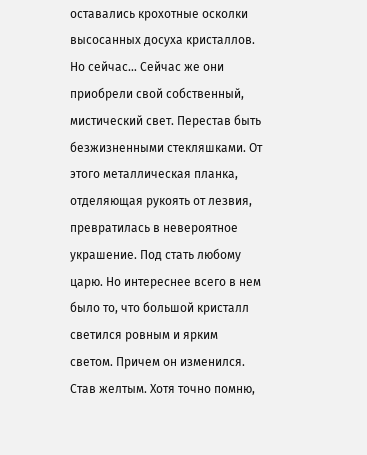оставались крохотные осколки высосанных досуха кристаллов. Но сейчас… Сейчас же они приобрели свой собственный, мистический свет. Перестав быть безжизненными стекляшками. От этого металлическая планка, отделяющая рукоять от лезвия, превратилась в невероятное украшение. Под стать любому царю. Но интереснее всего в нем было то, что большой кристалл светился ровным и ярким светом. Причем он изменился. Став желтым. Хотя точно помню,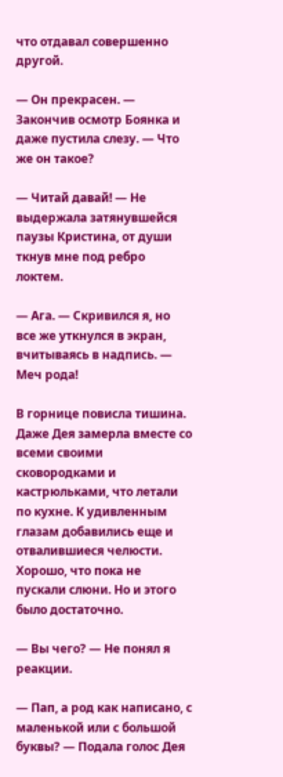что отдавал совершенно другой.

— Он прекрасен. — Закончив осмотр Боянка и даже пустила слезу. — Что же он такое?

— Читай давай! — Не выдержала затянувшейся паузы Кристина, от души ткнув мне под ребро локтем.

— Ага. — Скривился я, но все же уткнулся в экран, вчитываясь в надпись. — Меч рода!

В горнице повисла тишина. Даже Дея замерла вместе со всеми своими сковородками и кастрюльками, что летали по кухне. К удивленным глазам добавились еще и отвалившиеся челюсти. Хорошо, что пока не пускали слюни. Но и этого было достаточно.

— Вы чего? — Не понял я реакции.

— Пап, а род как написано, с маленькой или с большой буквы? — Подала голос Дея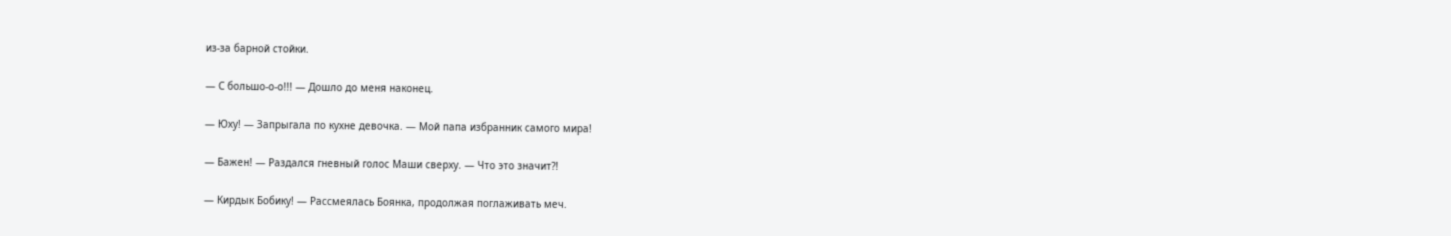из-за барной стойки.

— С большо-о-о!!! — Дошло до меня наконец.

— Юху! — Запрыгала по кухне девочка. — Мой папа избранник самого мира!

— Бажен! — Раздался гневный голос Маши сверху. — Что это значит⁈

— Кирдык Бобику! — Рассмеялась Боянка, продолжая поглаживать меч.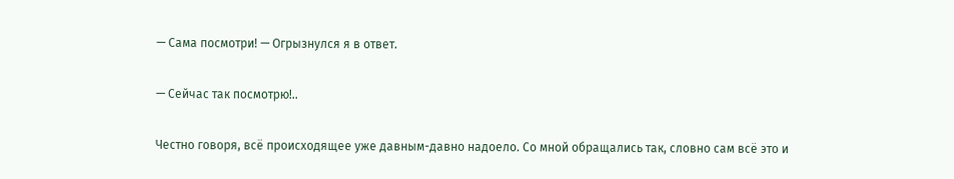— Сама посмотри! — Огрызнулся я в ответ.

— Сейчас так посмотрю!..

Честно говоря, всё происходящее уже давным-давно надоело. Со мной обращались так, словно сам всё это и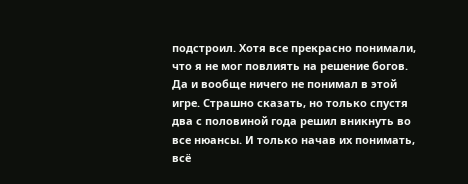подстроил. Хотя все прекрасно понимали, что я не мог повлиять на решение богов. Да и вообще ничего не понимал в этой игре. Страшно сказать, но только спустя два с половиной года решил вникнуть во все нюансы. И только начав их понимать, всё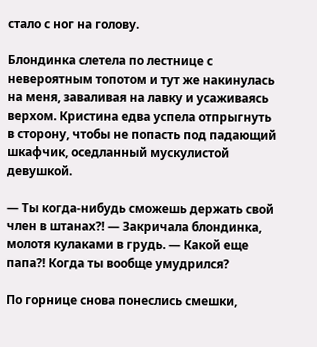стало с ног на голову.

Блондинка слетела по лестнице с невероятным топотом и тут же накинулась на меня, заваливая на лавку и усаживаясь верхом. Кристина едва успела отпрыгнуть в сторону, чтобы не попасть под падающий шкафчик, оседланный мускулистой девушкой.

— Ты когда-нибудь сможешь держать свой член в штанах⁈ — Закричала блондинка, молотя кулаками в грудь. — Какой еще папа⁈ Когда ты вообще умудрился?

По горнице снова понеслись смешки,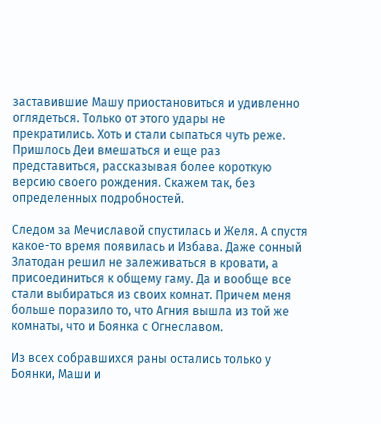заставившие Машу приостановиться и удивленно оглядеться. Только от этого удары не прекратились. Хоть и стали сыпаться чуть реже. Пришлось Деи вмешаться и еще раз представиться, рассказывая более короткую версию своего рождения. Скажем так, без определенных подробностей.

Следом за Мечиславой спустилась и Желя. А спустя какое-то время появилась и Избава. Даже сонный Златодан решил не залеживаться в кровати, а присоединиться к общему гаму. Да и вообще все стали выбираться из своих комнат. Причем меня больше поразило то, что Агния вышла из той же комнаты, что и Боянка с Огнеславом.

Из всех собравшихся раны остались только у Боянки, Маши и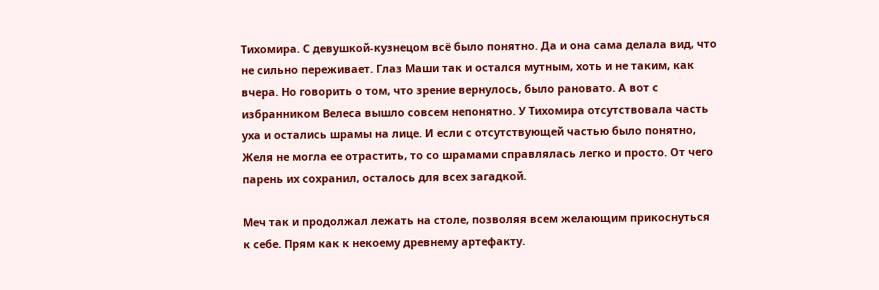Тихомира. С девушкой-кузнецом всё было понятно. Да и она сама делала вид, что не сильно переживает. Глаз Маши так и остался мутным, хоть и не таким, как вчера. Но говорить о том, что зрение вернулось, было рановато. А вот с избранником Велеса вышло совсем непонятно. У Тихомира отсутствовала часть уха и остались шрамы на лице. И если с отсутствующей частью было понятно, Желя не могла ее отрастить, то со шрамами справлялась легко и просто. От чего парень их сохранил, осталось для всех загадкой.

Меч так и продолжал лежать на столе, позволяя всем желающим прикоснуться к себе. Прям как к некоему древнему артефакту.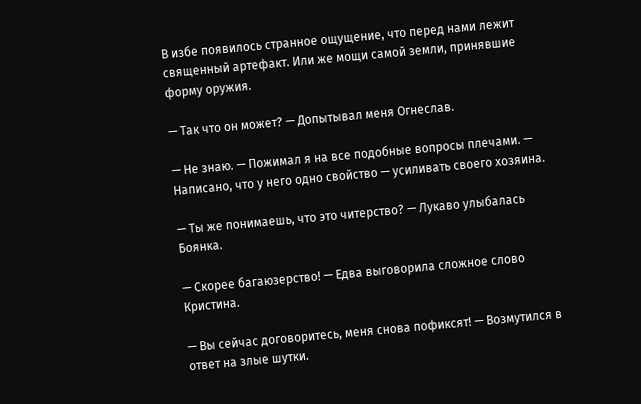В избе появилось странное ощущение, что перед нами лежит священный артефакт. Или же мощи самой земли, принявшие форму оружия.

— Так что он может? — Допытывал меня Огнеслав.

— Не знаю. — Пожимал я на все подобные вопросы плечами. — Написано, что у него одно свойство — усиливать своего хозяина.

— Ты же понимаешь, что это читерство? — Лукаво улыбалась Боянка.

— Скорее багаюзерство! — Едва выговорила сложное слово Кристина.

— Вы сейчас договоритесь, меня снова пофиксят! — Возмутился в ответ на злые шутки.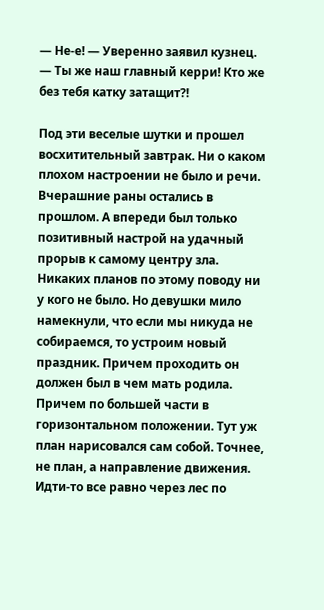— Не-е! — Уверенно заявил кузнец. — Ты же наш главный керри! Кто же без тебя катку затащит⁈

Под эти веселые шутки и прошел восхитительный завтрак. Ни о каком плохом настроении не было и речи. Вчерашние раны остались в прошлом. А впереди был только позитивный настрой на удачный прорыв к самому центру зла. Никаких планов по этому поводу ни у кого не было. Но девушки мило намекнули, что если мы никуда не собираемся, то устроим новый праздник. Причем проходить он должен был в чем мать родила. Причем по большей части в горизонтальном положении. Тут уж план нарисовался сам собой. Точнее, не план, а направление движения. Идти-то все равно через лес по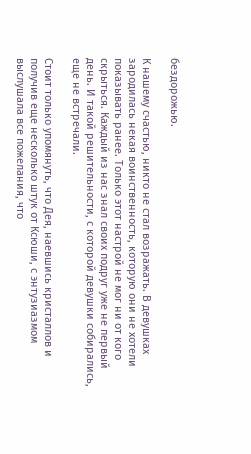бездорожью.

К нашему счастью, никто не стал возражать. В девушках зародилась некая воинственность, которую они не хотели показывать ранее. Только этот настрой не мог ни от кого скрыться. Каждый из нас знал своих подруг уже не первый день. И такой решительности, с которой девушки собирались, еще не встречали.

Стоит только упомянуть, что Дея, наевшись кристаллов и получив еще несколько штук от Ксюши, с энтузиазмом выслушала все пожелания, что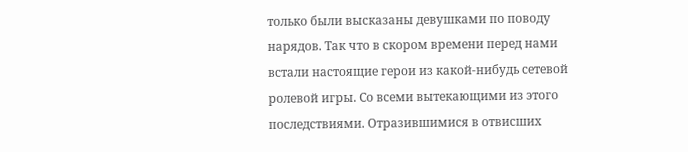только были высказаны девушками по поводу нарядов. Так что в скором времени перед нами встали настоящие герои из какой-нибудь сетевой ролевой игры. Со всеми вытекающими из этого последствиями. Отразившимися в отвисших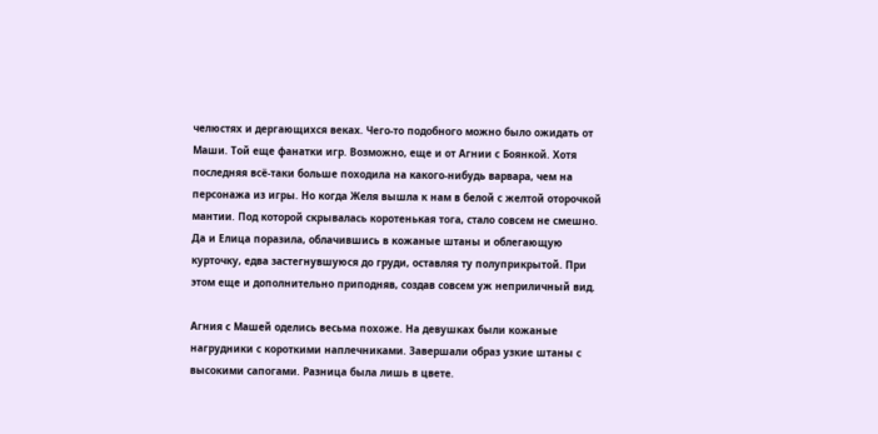челюстях и дергающихся веках. Чего-то подобного можно было ожидать от Маши. Той еще фанатки игр. Возможно, еще и от Агнии с Боянкой. Хотя последняя всё-таки больше походила на какого-нибудь варвара, чем на персонажа из игры. Но когда Желя вышла к нам в белой с желтой оторочкой мантии. Под которой скрывалась коротенькая тога, стало совсем не смешно. Да и Елица поразила, облачившись в кожаные штаны и облегающую курточку, едва застегнувшуюся до груди, оставляя ту полуприкрытой. При этом еще и дополнительно приподняв, создав совсем уж неприличный вид.

Агния с Машей оделись весьма похоже. На девушках были кожаные нагрудники с короткими наплечниками. Завершали образ узкие штаны с высокими сапогами. Разница была лишь в цвете.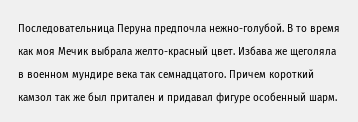Последовательница Перуна предпочла нежно-голубой. В то время как моя Мечик выбрала желто-красный цвет. Избава же щеголяла в военном мундире века так семнадцатого. Причем короткий камзол так же был притален и придавал фигуре особенный шарм.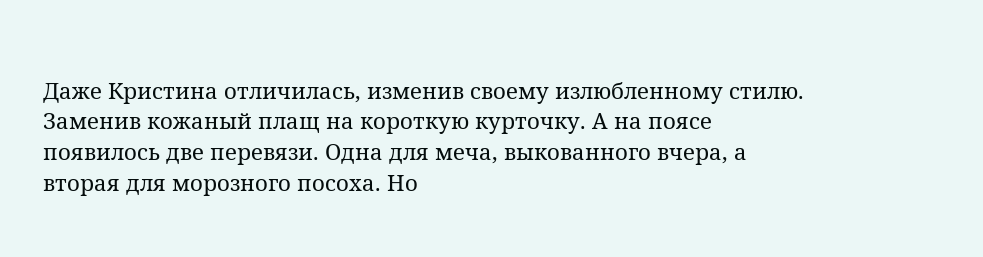Даже Кристина отличилась, изменив своему излюбленному стилю. Заменив кожаный плащ на короткую курточку. А на поясе появилось две перевязи. Одна для меча, выкованного вчера, а вторая для морозного посоха. Но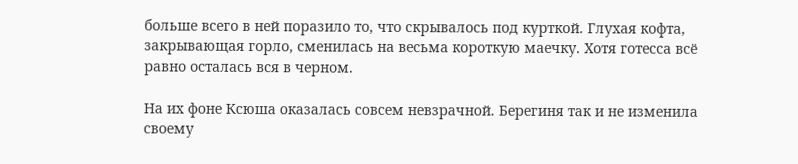больше всего в ней поразило то, что скрывалось под курткой. Глухая кофта, закрывающая горло, сменилась на весьма короткую маечку. Хотя готесса всё равно осталась вся в черном.

На их фоне Ксюша оказалась совсем невзрачной. Берегиня так и не изменила своему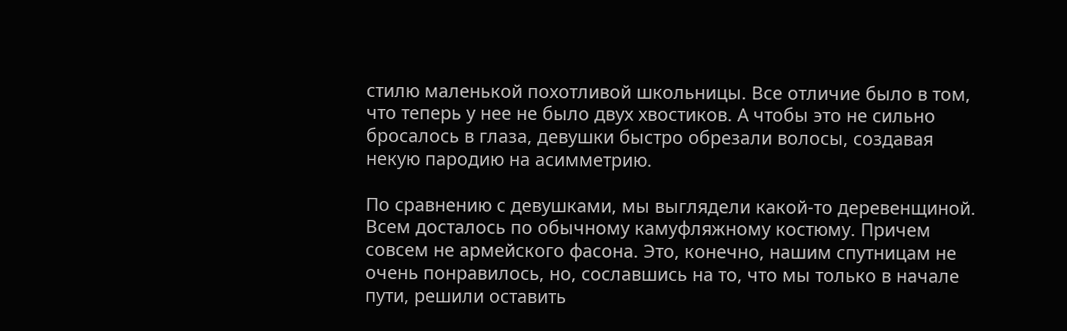стилю маленькой похотливой школьницы. Все отличие было в том, что теперь у нее не было двух хвостиков. А чтобы это не сильно бросалось в глаза, девушки быстро обрезали волосы, создавая некую пародию на асимметрию.

По сравнению с девушками, мы выглядели какой-то деревенщиной. Всем досталось по обычному камуфляжному костюму. Причем совсем не армейского фасона. Это, конечно, нашим спутницам не очень понравилось, но, сославшись на то, что мы только в начале пути, решили оставить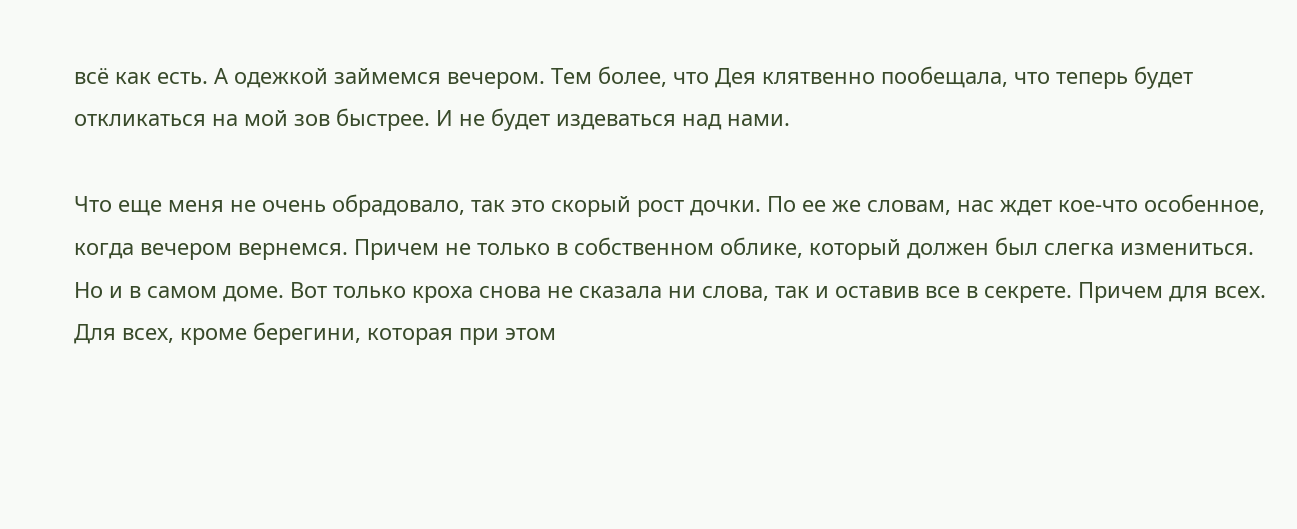всё как есть. А одежкой займемся вечером. Тем более, что Дея клятвенно пообещала, что теперь будет откликаться на мой зов быстрее. И не будет издеваться над нами.

Что еще меня не очень обрадовало, так это скорый рост дочки. По ее же словам, нас ждет кое-что особенное, когда вечером вернемся. Причем не только в собственном облике, который должен был слегка измениться. Но и в самом доме. Вот только кроха снова не сказала ни слова, так и оставив все в секрете. Причем для всех. Для всех, кроме берегини, которая при этом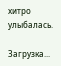хитро улыбалась.

Загрузка...